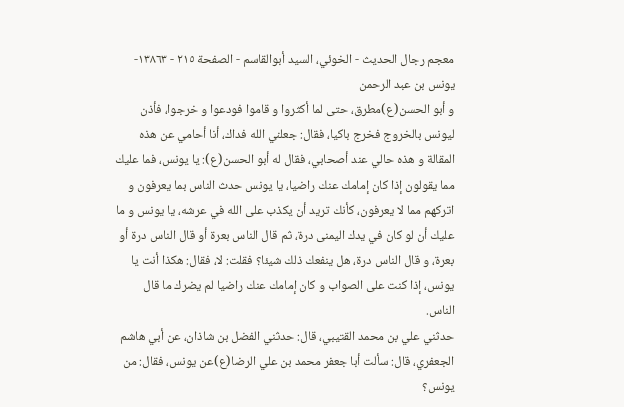معجم رجال الحديث - الخوئي، السيد أبوالقاسم - الصفحة ٢١٥ - ١٣٨٦٣- يونس بن عبد الرحمن
و أبو الحسن(ع)مطرق، حتى لما أكثروا و قاموا فودعوا و خرجوا، فأذن ليونس بالخروج فخرج باكيا، فقال: جعلني الله فداك، أنا أحامي عن هذه المقالة و هذه حالي عند أصحابي، فقال له أبو الحسن(ع): يا يونس، فما عليك مما يقولون إذا كان إمامك عنك راضيا، يا يونس حدث الناس بما يعرفون و اتركهم مما لا يعرفون، كأنك تريد أن يكذب على الله في عرشه، يا يونس و ما عليك أن لو كان في يدك اليمنى درة، ثم قال الناس بعرة أو قال الناس درة أو بعرة، و قال الناس درة، هل ينفعك ذلك شيئا؟ فقلت: لا، فقال: هكذا أنت يا يونس، إذا كنت على الصواب و كان إمامك عنك راضيا لم يضرك ما قال الناس.
حدثني علي بن محمد القتيبي، قال: حدثني الفضل بن شاذان، عن أبي هاشم الجعفري، قال: سألت أبا جعفر محمد بن علي الرضا(ع)عن يونس، فقال: من يونس؟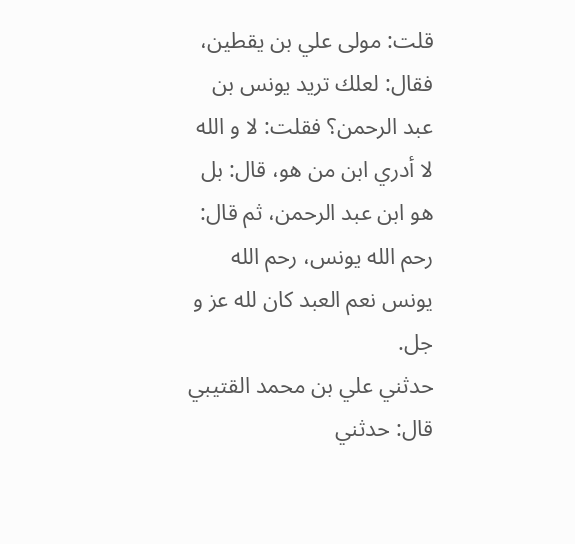قلت: مولى علي بن يقطين، فقال: لعلك تريد يونس بن عبد الرحمن؟ فقلت: لا و الله لا أدري ابن من هو، قال: بل هو ابن عبد الرحمن، ثم قال: رحم الله يونس، رحم الله يونس نعم العبد كان لله عز و جل.
حدثني علي بن محمد القتيبي قال: حدثني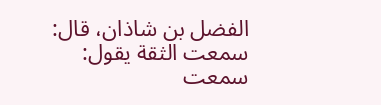الفضل بن شاذان، قال: سمعت الثقة يقول: سمعت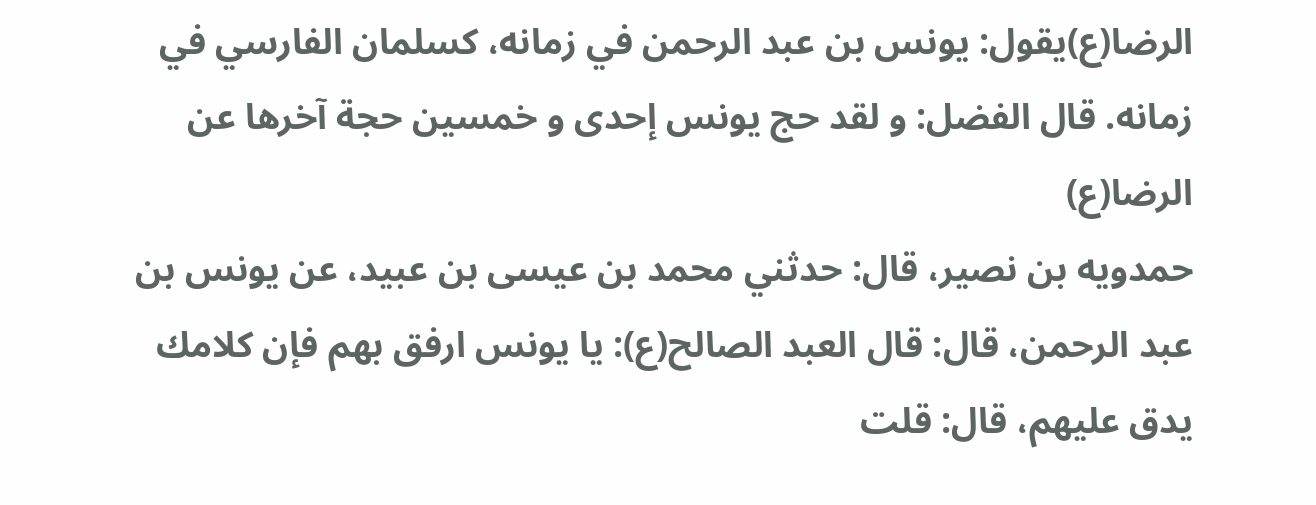الرضا(ع)يقول: يونس بن عبد الرحمن في زمانه، كسلمان الفارسي في زمانه. قال الفضل: و لقد حج يونس إحدى و خمسين حجة آخرها عن الرضا(ع)
حمدويه بن نصير، قال: حدثني محمد بن عيسى بن عبيد، عن يونس بن عبد الرحمن، قال: قال العبد الصالح(ع): يا يونس ارفق بهم فإن كلامك يدق عليهم، قال: قلت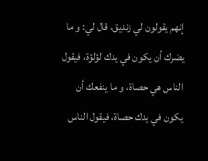إنهم يقولون لي زنديق، قال لي: و ما يضرك أن يكون في يدك لؤلؤة، فيقول الناس هي حصاة، و ما ينفعك أن يكون في يدك حصاة، فيقول الناس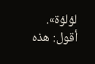لؤلؤة».
أقول: هذه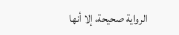الرواية صحيحة، إلا أنها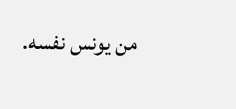من يونس نفسه.